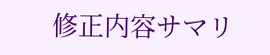修正内容サマリ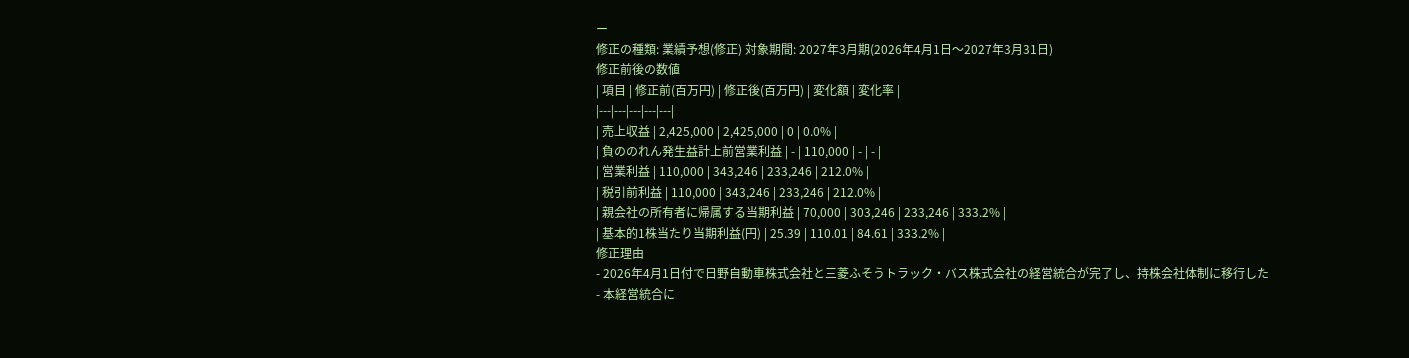ー
修正の種類: 業績予想(修正) 対象期間: 2027年3月期(2026年4月1日〜2027年3月31日)
修正前後の数値
| 項目 | 修正前(百万円) | 修正後(百万円) | 変化額 | 変化率 |
|---|---|---|---|---|
| 売上収益 | 2,425,000 | 2,425,000 | 0 | 0.0% |
| 負ののれん発生益計上前営業利益 | - | 110,000 | - | - |
| 営業利益 | 110,000 | 343,246 | 233,246 | 212.0% |
| 税引前利益 | 110,000 | 343,246 | 233,246 | 212.0% |
| 親会社の所有者に帰属する当期利益 | 70,000 | 303,246 | 233,246 | 333.2% |
| 基本的1株当たり当期利益(円) | 25.39 | 110.01 | 84.61 | 333.2% |
修正理由
- 2026年4月1日付で日野自動車株式会社と三菱ふそうトラック・バス株式会社の経営統合が完了し、持株会社体制に移行した
- 本経営統合に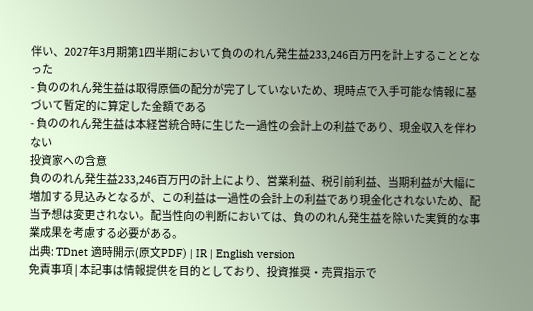伴い、2027年3月期第1四半期において負ののれん発生益233,246百万円を計上することとなった
- 負ののれん発生益は取得原価の配分が完了していないため、現時点で入手可能な情報に基づいて暫定的に算定した金額である
- 負ののれん発生益は本経営統合時に生じた一過性の会計上の利益であり、現金収入を伴わない
投資家への含意
負ののれん発生益233,246百万円の計上により、営業利益、税引前利益、当期利益が大幅に増加する見込みとなるが、この利益は一過性の会計上の利益であり現金化されないため、配当予想は変更されない。配当性向の判断においては、負ののれん発生益を除いた実質的な事業成果を考慮する必要がある。
出典: TDnet 適時開示(原文PDF) | IR | English version
免責事項 | 本記事は情報提供を目的としており、投資推奨・売買指示で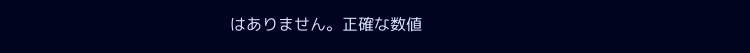はありません。正確な数値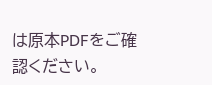は原本PDFをご確認ください。